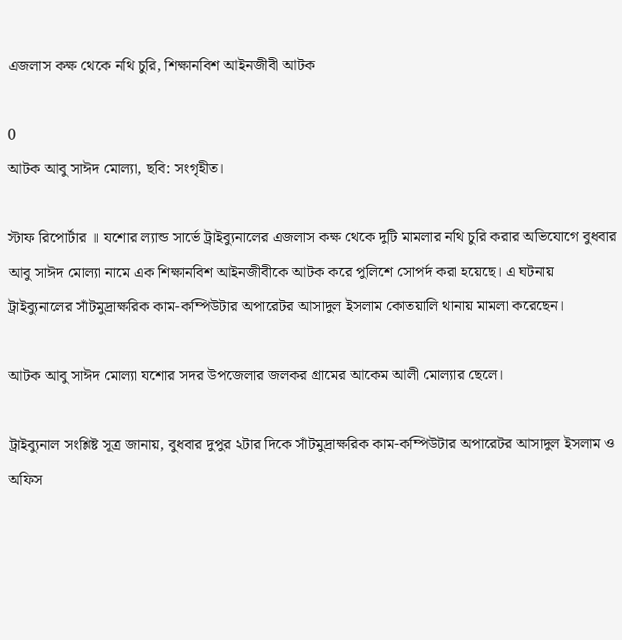এজলাস কক্ষ থেকে নথি চুরি, শিক্ষানবিশ আইনজীবী আটক

0
আটক আবু সাঈদ মোল্যা, ছবি: সংগৃহীত।

স্টাফ রিপোর্টার ॥ যশোর ল্যান্ড সার্ভে ট্রাইব্যুনালের এজলাস কক্ষ থেকে দুটি মামলার নথি চুরি করার অভিযোগে বুধবার আবু সাঈদ মোল্যা নামে এক শিক্ষানবিশ আইনজীবীকে আটক করে পুলিশে সোপর্দ করা হয়েছে। এ ঘটনায় ট্রাইব্যুনালের সাঁটমুদ্রাক্ষরিক কাম-কম্পিউটার অপারেটর আসাদুল ইসলাম কোতয়ালি থানায় মামলা করেছেন।

আটক আবু সাঈদ মোল্যা যশোর সদর উপজেলার জলকর গ্রামের আকেম আলী মোল্যার ছেলে।

ট্রাইব্যুনাল সংশ্লিষ্ট সূত্র জানায়, বুধবার দুপুর ২টার দিকে সাঁটমুদ্রাক্ষরিক কাম-কম্পিউটার অপারেটর আসাদুল ইসলাম ও অফিস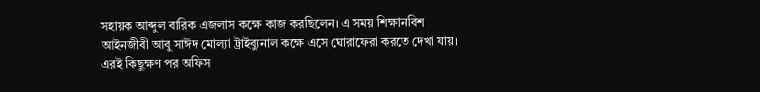সহায়ক আব্দুল বারিক এজলাস কক্ষে কাজ করছিলেন। এ সময় শিক্ষানবিশ আইনজীবী আবু সাঈদ মোল্যা ট্রাইব্যুনাল কক্ষে এসে ঘোরাফেরা করতে দেখা যায়। এরই কিছুক্ষণ পর অফিস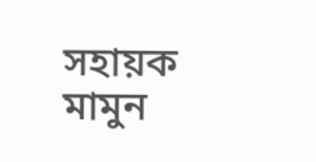সহায়ক মামুন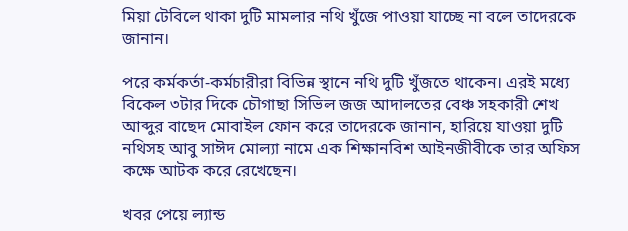মিয়া টেবিলে থাকা দুটি মামলার নথি খুঁজে পাওয়া যাচ্ছে না বলে তাদেরকে জানান।

পরে কর্মকর্তা-কর্মচারীরা বিভিন্ন স্থানে নথি দুটি খুঁজতে থাকেন। এরই মধ্যে বিকেল ৩টার দিকে চৌগাছা সিভিল জজ আদালতের বেঞ্চ সহকারী শেখ আব্দুর বাছেদ মোবাইল ফোন করে তাদেরকে জানান, হারিয়ে যাওয়া দুটি নথিসহ আবু সাঈদ মোল্যা নামে এক শিক্ষানবিশ আইনজীবীকে তার অফিস কক্ষে আটক করে রেখেছেন।

খবর পেয়ে ল্যান্ড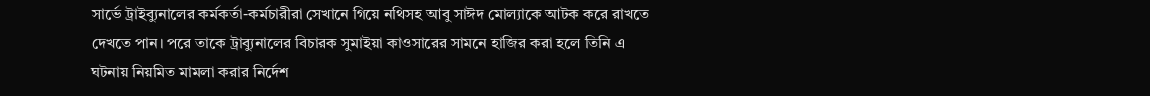সার্ভে ট্রাইব্যুনালের কর্মকর্তা-কর্মচারীরা সেখানে গিয়ে নথিসহ আবু সাঈদ মোল্যাকে আটক করে রাখতে দেখতে পান। পরে তাকে ট্রাব্যুনালের বিচারক সুমাইয়া কাওসারের সামনে হাজির করা হলে তিনি এ ঘটনায় নিয়মিত মামলা করার নির্দেশ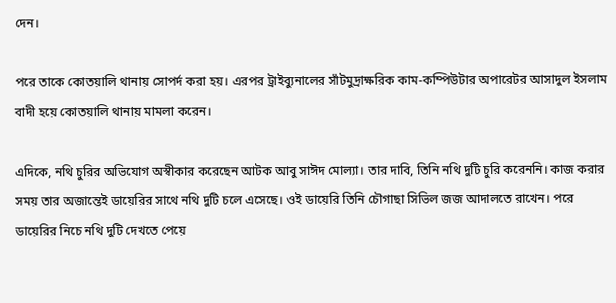দেন।

পরে তাকে কোতয়ালি থানায় সোপর্দ করা হয়। এরপর ট্রাইব্যুনালের সাঁটমুদ্রাক্ষরিক কাম-কম্পিউটার অপারেটর আসাদুল ইসলাম বাদী হয়ে কোতয়ালি থানায় মামলা করেন।

এদিকে, নথি চুরির অভিযোগ অস্বীকার করেছেন আটক আবু সাঈদ মোল্যা। তার দাবি, তিনি নথি দুটি চুরি করেননি। কাজ করার সময় তার অজান্তেই ডায়েরির সাথে নথি দুটি চলে এসেছে। ওই ডায়েরি তিনি চৌগাছা সিভিল জজ আদালতে রাখেন। পরে ডায়েরির নিচে নথি দুটি দেখতে পেয়ে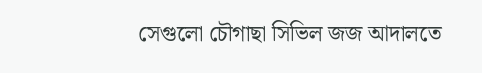সেগুলো চৌগাছা সিভিল জজ আদালতে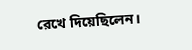রেখে দিয়েছিলেন।